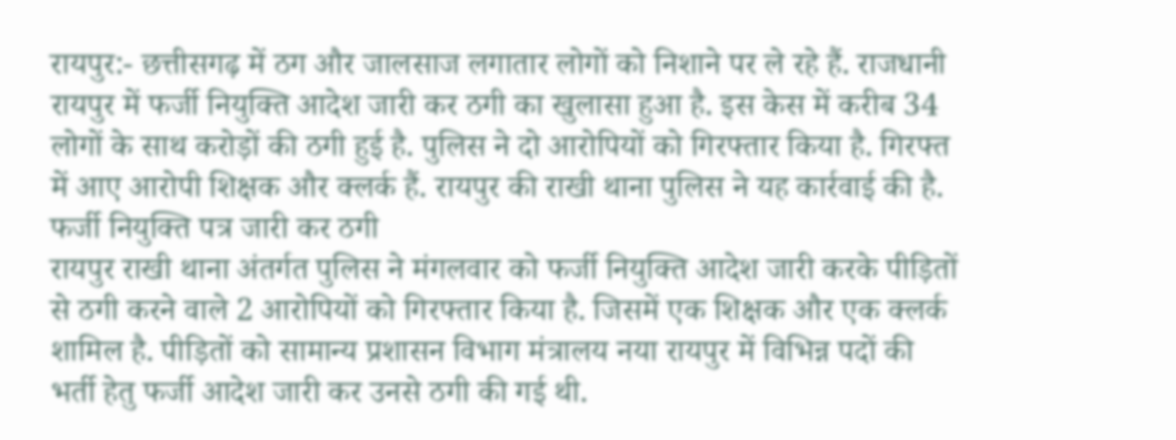रायपुर:- छत्तीसगढ़ में ठग और जालसाज लगातार लोगों को निशाने पर ले रहे हैं. राजधानी रायपुर में फर्जी नियुक्ति आदेश जारी कर ठगी का खुलासा हुआ है. इस केस में करीब 34 लोगों के साथ करोड़ों की ठगी हुई है. पुलिस ने दो आरोपियों को गिरफ्तार किया है. गिरफ्त में आए आरोपी शिक्षक और क्लर्क हैं. रायपुर की राखी थाना पुलिस ने यह कार्रवाई की है.
फर्जी नियुक्ति पत्र जारी कर ठगी
रायपुर राखी थाना अंतर्गत पुलिस ने मंगलवार को फर्जी नियुक्ति आदेश जारी करके पीड़ितों से ठगी करने वाले 2 आरोपियों को गिरफ्तार किया है. जिसमें एक शिक्षक और एक क्लर्क शामिल है. पीड़ितों को सामान्य प्रशासन विभाग मंत्रालय नया रायपुर में विभिन्न पदों की भर्ती हेतु फर्जी आदेश जारी कर उनसे ठगी की गई थी.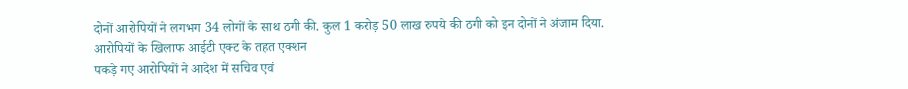दोनों आरोपियों ने लगभग 34 लोगों के साथ ठगी की. कुल 1 करोड़ 50 लाख रुपये की ठगी को इन दोनों ने अंजाम दिया.
आरोपियों के खिलाफ आईटी एक्ट के तहत एक्शन
पकड़े गए आरोपियों ने आदेश में सचिव एवं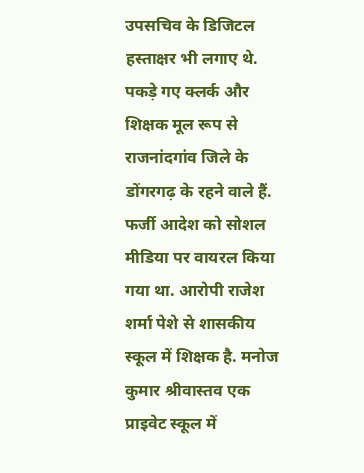उपसचिव के डिजिटल हस्ताक्षर भी लगाए थे. पकड़े गए क्लर्क और शिक्षक मूल रूप से राजनांदगांव जिले के डोंगरगढ़ के रहने वाले हैं. फर्जी आदेश को सोशल मीडिया पर वायरल किया गया था. आरोपी राजेश शर्मा पेशे से शासकीय स्कूल में शिक्षक है. मनोज कुमार श्रीवास्तव एक प्राइवेट स्कूल में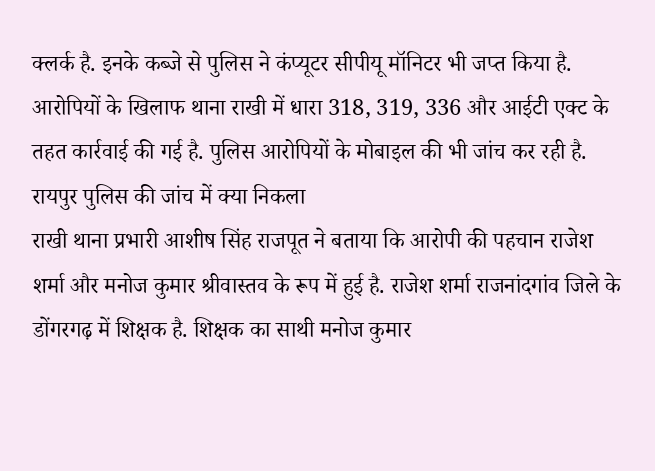क्लर्क है. इनके कब्जे से पुलिस ने कंप्यूटर सीपीयू मॉनिटर भी जप्त किया है. आरोपियों के खिलाफ थाना राखी में धारा 318, 319, 336 और आईटी एक्ट के तहत कार्रवाई की गई है. पुलिस आरोपियों के मोबाइल की भी जांच कर रही है.
रायपुर पुलिस की जांच में क्या निकला
राखी थाना प्रभारी आशीष सिंह राजपूत ने बताया कि आरोपी की पहचान राजेश शर्मा और मनोज कुमार श्रीवास्तव के रूप में हुई है. राजेश शर्मा राजनांदगांव जिले के डोंगरगढ़ में शिक्षक है. शिक्षक का साथी मनोज कुमार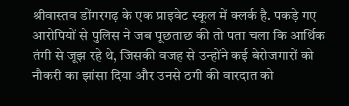श्रीवास्तव डोंगरगढ़ के एक प्राइवेट स्कूल में क्लर्क है. पकड़े गए आरोपियों से पुलिस ने जब पूछताछ की तो पता चला कि आर्थिक तंगी से जूझ रहे थे, जिसकी वजह से उन्होंने कई बेरोजगारों को नौकरी का झांसा दिया और उनसे ठगी की वारदात को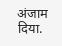अंजाम दिया.